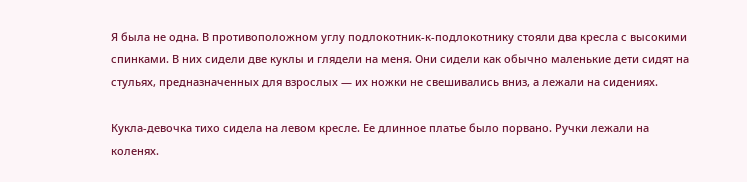Я была не одна. В противоположном углу подлокотник-к-подлокотнику стояли два кресла с высокими спинками. В них сидели две куклы и глядели на меня. Они сидели как обычно маленькие дети сидят на стульях, предназначенных для взрослых — их ножки не свешивались вниз, а лежали на сидениях.

Кукла-девочка тихо сидела на левом кресле. Ее длинное платье было порвано. Ручки лежали на коленях.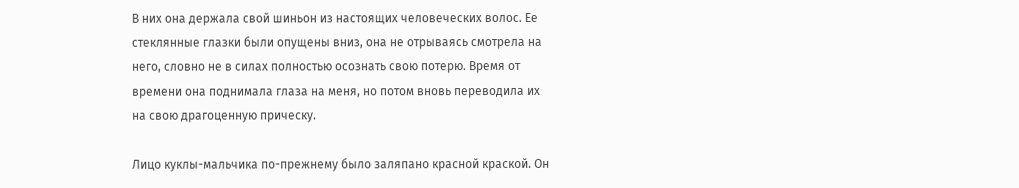В них она держала свой шиньон из настоящих человеческих волос. Ее стеклянные глазки были опущены вниз, она не отрываясь смотрела на него, словно не в силах полностью осознать свою потерю. Время от времени она поднимала глаза на меня, но потом вновь переводила их на свою драгоценную прическу.

Лицо куклы-мальчика по-прежнему было заляпано красной краской. Он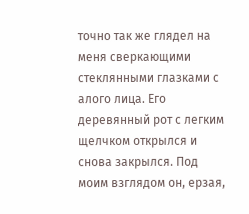точно так же глядел на меня сверкающими стеклянными глазками с алого лица. Его деревянный рот с легким щелчком открылся и снова закрылся. Под моим взглядом он, ерзая,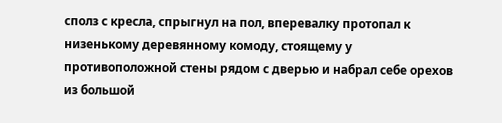сполз с кресла, спрыгнул на пол, вперевалку протопал к низенькому деревянному комоду, стоящему у противоположной стены рядом с дверью и набрал себе орехов из большой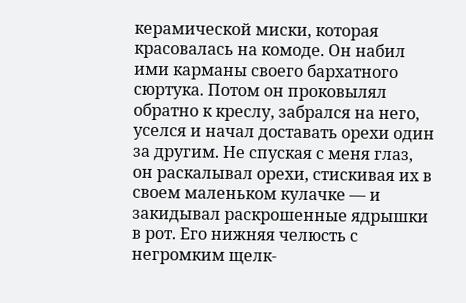керамической миски, которая красовалась на комоде. Он набил ими карманы своего бархатного сюртука. Потом он проковылял обратно к креслу, забрался на него, уселся и начал доставать орехи один за другим. Не спуская с меня глаз, он раскалывал орехи, стискивая их в своем маленьком кулачке — и закидывал раскрошенные ядрышки в рот. Его нижняя челюсть с негромким щелк-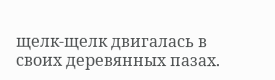щелк-щелк двигалась в своих деревянных пазах.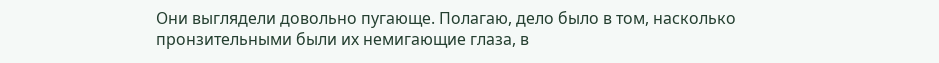Они выглядели довольно пугающе. Полагаю, дело было в том, насколько пронзительными были их немигающие глаза, в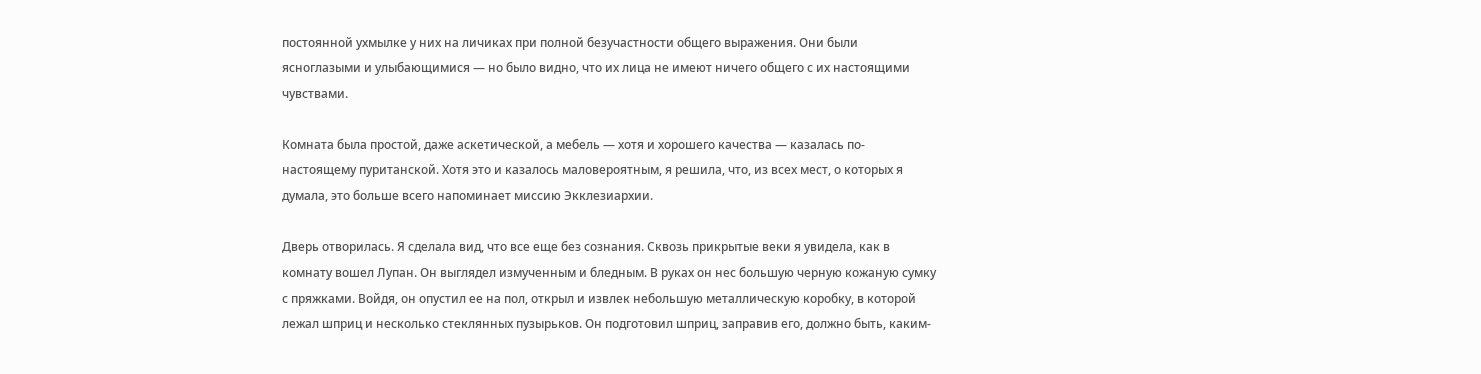постоянной ухмылке у них на личиках при полной безучастности общего выражения. Они были ясноглазыми и улыбающимися — но было видно, что их лица не имеют ничего общего с их настоящими чувствами.

Комната была простой, даже аскетической, а мебель — хотя и хорошего качества — казалась по-настоящему пуританской. Хотя это и казалось маловероятным, я решила, что, из всех мест, о которых я думала, это больше всего напоминает миссию Экклезиархии.

Дверь отворилась. Я сделала вид, что все еще без сознания. Сквозь прикрытые веки я увидела, как в комнату вошел Лупан. Он выглядел измученным и бледным. В руках он нес большую черную кожаную сумку с пряжками. Войдя, он опустил ее на пол, открыл и извлек небольшую металлическую коробку, в которой лежал шприц и несколько стеклянных пузырьков. Он подготовил шприц, заправив его, должно быть, каким-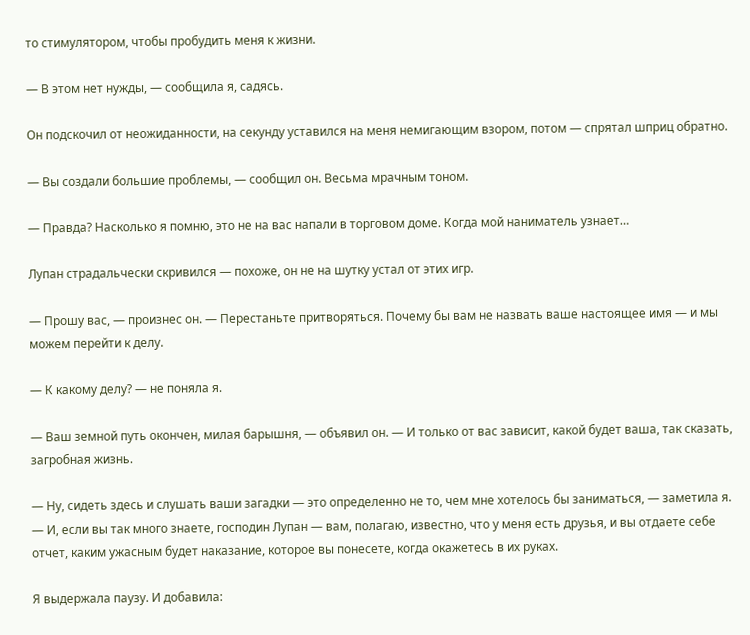то стимулятором, чтобы пробудить меня к жизни.

— В этом нет нужды, — сообщила я, садясь.

Он подскочил от неожиданности, на секунду уставился на меня немигающим взором, потом — спрятал шприц обратно.

— Вы создали большие проблемы, — сообщил он. Весьма мрачным тоном.

— Правда? Насколько я помню, это не на вас напали в торговом доме. Когда мой наниматель узнает…

Лупан страдальчески скривился — похоже, он не на шутку устал от этих игр.

— Прошу вас, — произнес он. — Перестаньте притворяться. Почему бы вам не назвать ваше настоящее имя — и мы можем перейти к делу.

— К какому делу? — не поняла я.

— Ваш земной путь окончен, милая барышня, — объявил он. — И только от вас зависит, какой будет ваша, так сказать, загробная жизнь.

— Ну, сидеть здесь и слушать ваши загадки — это определенно не то, чем мне хотелось бы заниматься, — заметила я. — И, если вы так много знаете, господин Лупан — вам, полагаю, известно, что у меня есть друзья, и вы отдаете себе отчет, каким ужасным будет наказание, которое вы понесете, когда окажетесь в их руках.

Я выдержала паузу. И добавила: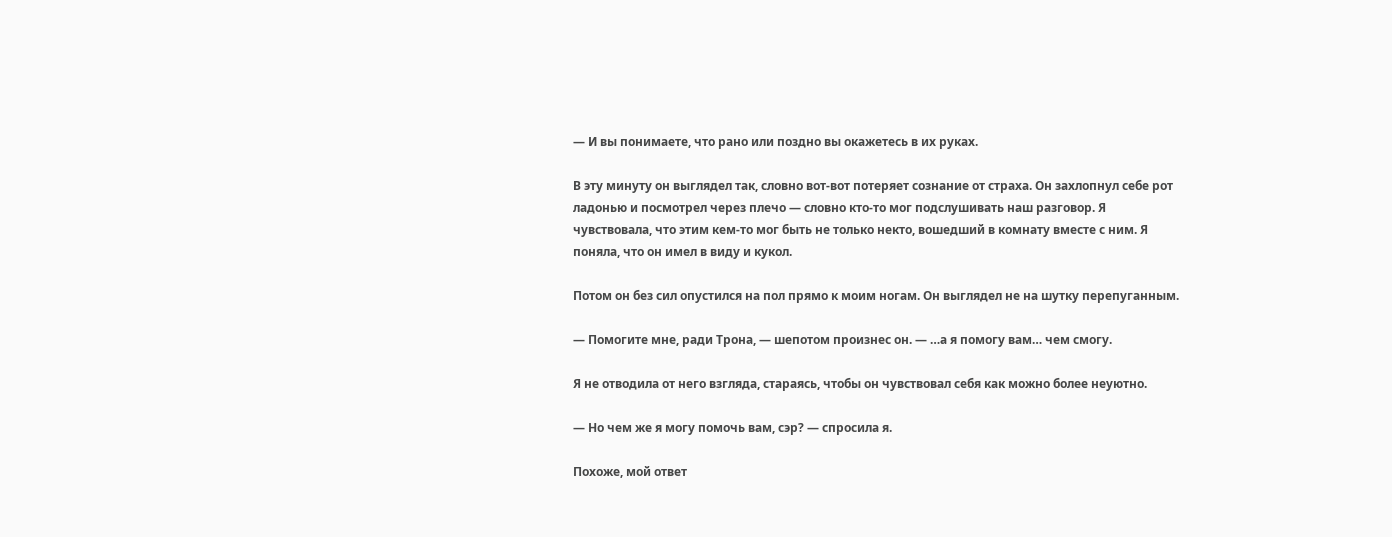— И вы понимаете, что рано или поздно вы окажетесь в их руках.

В эту минуту он выглядел так, словно вот-вот потеряет сознание от страха. Он захлопнул себе рот ладонью и посмотрел через плечо — словно кто-то мог подслушивать наш разговор. Я чувствовала, что этим кем-то мог быть не только некто, вошедший в комнату вместе с ним. Я поняла, что он имел в виду и кукол.

Потом он без сил опустился на пол прямо к моим ногам. Он выглядел не на шутку перепуганным.

— Помогите мне, ради Трона, — шепотом произнес он. — …а я помогу вам… чем смогу.

Я не отводила от него взгляда, стараясь, чтобы он чувствовал себя как можно более неуютно.

— Но чем же я могу помочь вам, сэр? — спросила я.

Похоже, мой ответ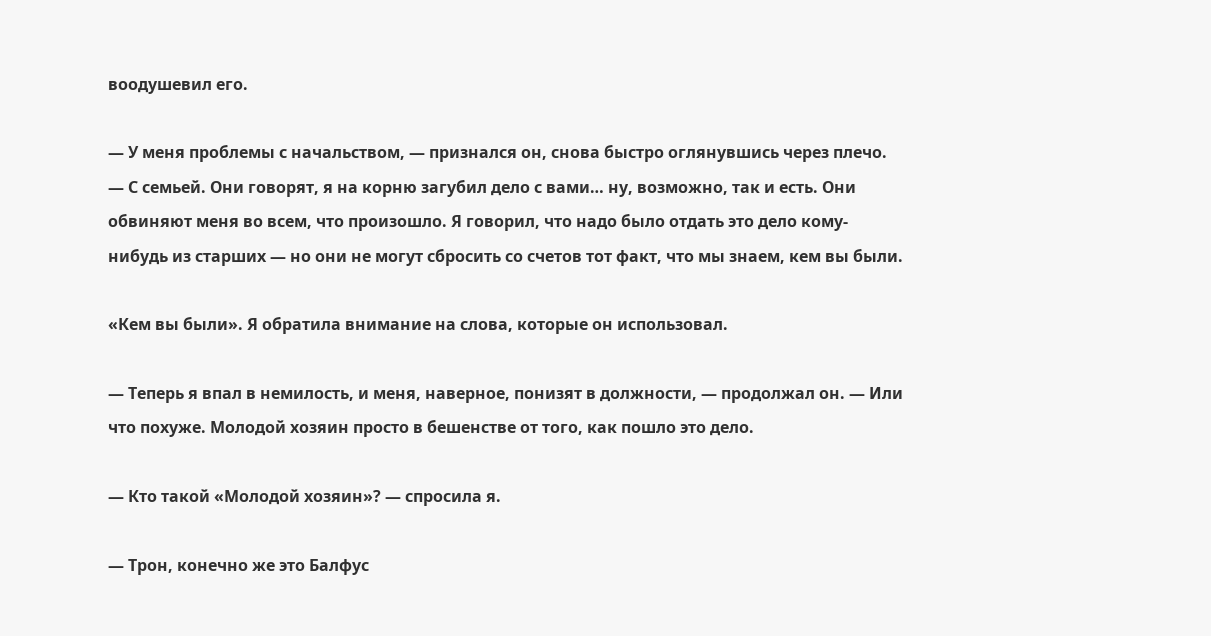воодушевил его.

— У меня проблемы с начальством, — признался он, снова быстро оглянувшись через плечо. — С семьей. Они говорят, я на корню загубил дело с вами… ну, возможно, так и есть. Они обвиняют меня во всем, что произошло. Я говорил, что надо было отдать это дело кому-нибудь из старших — но они не могут сбросить со счетов тот факт, что мы знаем, кем вы были.

«Кем вы были». Я обратила внимание на слова, которые он использовал.

— Теперь я впал в немилость, и меня, наверное, понизят в должности, — продолжал он. — Или что похуже. Молодой хозяин просто в бешенстве от того, как пошло это дело.

— Кто такой «Молодой хозяин»? — спросила я.

— Трон, конечно же это Балфус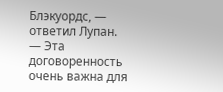Блэкуордс, — ответил Лупан. — Эта договоренность очень важна для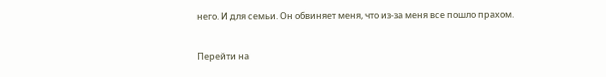него. И для семьи. Он обвиняет меня, что из-за меня все пошло прахом.

Перейти на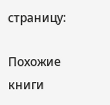страницу:

Похожие книги